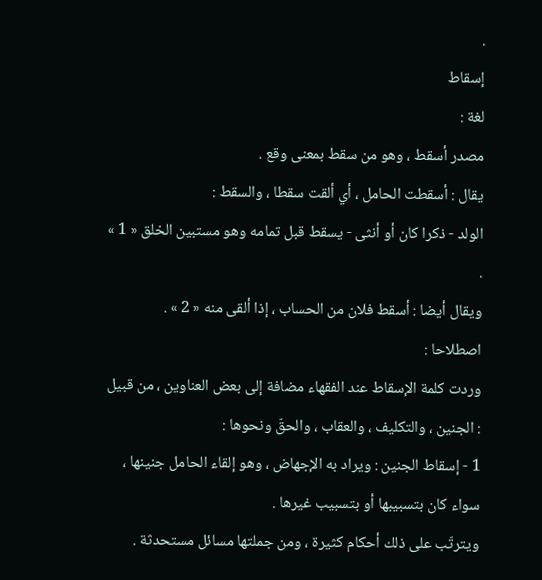.
إسقاط
لغة :
مصدر أسقط ، وهو من سقط بمعنى وقع .
يقال : أسقطت الحامل ، أي ألقت سقطا ، والسقط :
الولد - ذكرا كان أو أنثى - يسقط قبل تمامه وهو مستبين الخلق « 1 » .
ويقال أيضا : أسقط فلان من الحساب ، إذا ألقى منه « 2 » .
اصطلاحا :
وردت كلمة الإسقاط عند الفقهاء مضافة إلى بعض العناوين ، من قبيل : الجنين ، والتكليف ، والعقاب ، والحقّ ونحوها :
1 - إسقاط الجنين : ويراد به الإجهاض ، وهو إلقاء الحامل جنينها ، سواء كان بتسبيبها أو بتسبيب غيرها .
ويترتّب على ذلك أحكام كثيرة ، ومن جملتها مسائل مستحدثة .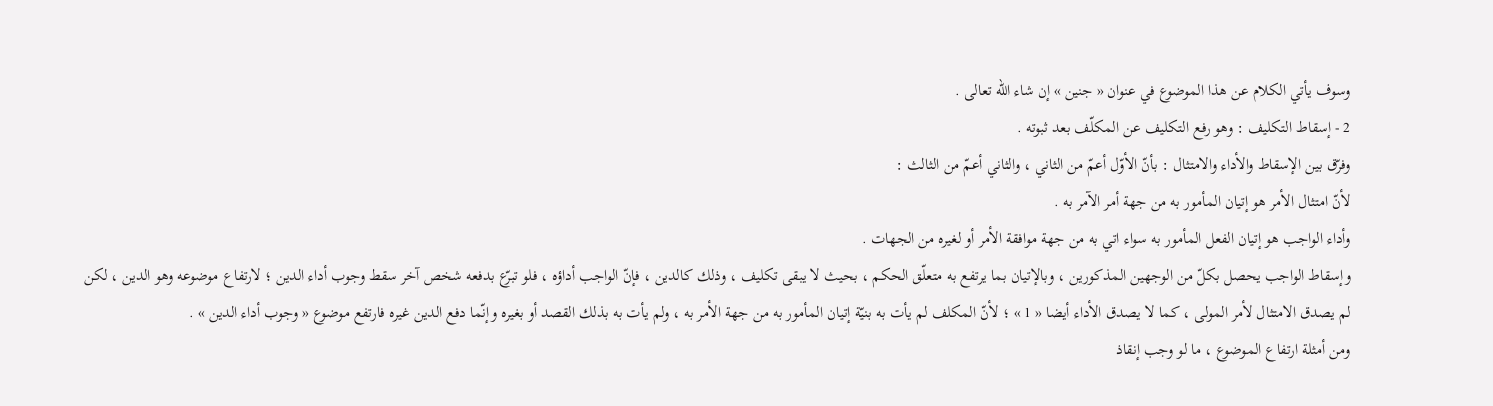وسوف يأتي الكلام عن هذا الموضوع في عنوان « جنين » إن شاء اللّه تعالى .
2 - إسقاط التكليف : وهو رفع التكليف عن المكلّف بعد ثبوته .
وفرّق بين الإسقاط والأداء والامتثال : بأنّ الأوّل أعمّ من الثاني ، والثاني أعمّ من الثالث :
لأنّ امتثال الأمر هو إتيان المأمور به من جهة أمر الآمر به .
وأداء الواجب هو إتيان الفعل المأمور به سواء اتي به من جهة موافقة الأمر أو لغيره من الجهات .
وإسقاط الواجب يحصل بكلّ من الوجهين المذكورين ، وبالإتيان بما يرتفع به متعلّق الحكم ، بحيث لا يبقى تكليف ، وذلك كالدين ، فإنّ الواجب أداؤه ، فلو تبرّع بدفعه شخص آخر سقط وجوب أداء الدين ؛ لارتفاع موضوعه وهو الدين ، لكن لم يصدق الامتثال لأمر المولى ، كما لا يصدق الأداء أيضا « 1 » ؛ لأنّ المكلف لم يأت به بنيّة إتيان المأمور به من جهة الأمر به ، ولم يأت به بذلك القصد أو بغيره وإنّما دفع الدين غيره فارتفع موضوع « وجوب أداء الدين » .
ومن أمثلة ارتفاع الموضوع ، ما لو وجب إنقاذ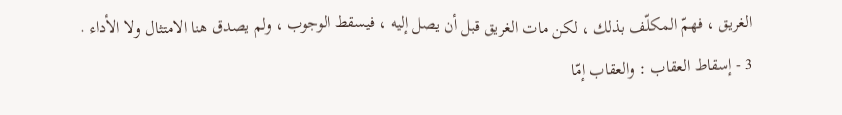الغريق ، فهمّ المكلّف بذلك ، لكن مات الغريق قبل أن يصل إليه ، فيسقط الوجوب ، ولم يصدق هنا الامتثال ولا الأداء .
3 - إسقاط العقاب : والعقاب إمّا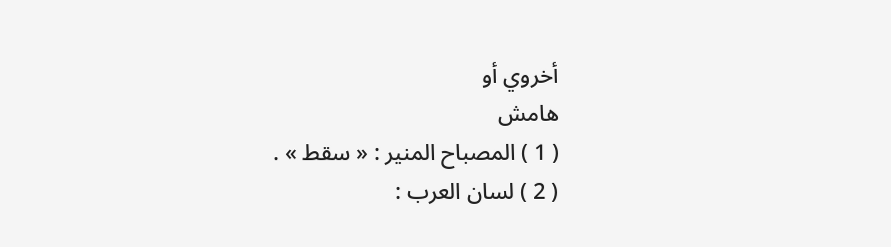أخروي أو
هامش
( 1 ) المصباح المنير : « سقط » .
( 2 ) لسان العرب :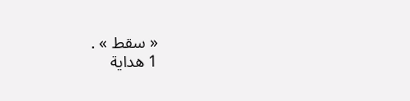« سقط » .
1 هداية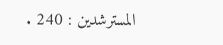المسترشدين : 240 .